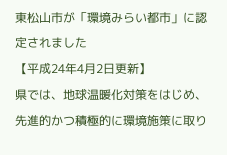東松山市が「環境みらい都市」に認定されました
【平成24年4月2日更新】
県では、地球温暖化対策をはじめ、先進的かつ積極的に環境施策に取り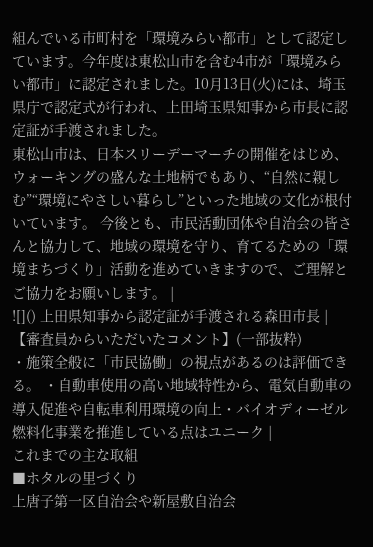組んでいる市町村を「環境みらい都市」として認定しています。今年度は東松山市を含む4市が「環境みらい都市」に認定されました。10月13日(火)には、埼玉県庁で認定式が行われ、上田埼玉県知事から市長に認定証が手渡されました。
東松山市は、日本スリーデーマーチの開催をはじめ、ウォーキングの盛んな土地柄でもあり、“自然に親しむ”“環境にやさしい暮らし”といった地域の文化が根付いています。 今後とも、市民活動団体や自治会の皆さんと協力して、地域の環境を守り、育てるための「環境まちづくり」活動を進めていきますので、ご理解とご協力をお願いします。 |
![]() 上田県知事から認定証が手渡される森田市長 |
【審査員からいただいたコメント】(一部抜粋)
・施策全般に「市民協働」の視点があるのは評価できる。 ・自動車使用の高い地域特性から、電気自動車の導入促進や自転車利用環境の向上・バイオディーゼル燃料化事業を推進している点はユニーク |
これまでの主な取組
■ホタルの里づくり
上唐子第一区自治会や新屋敷自治会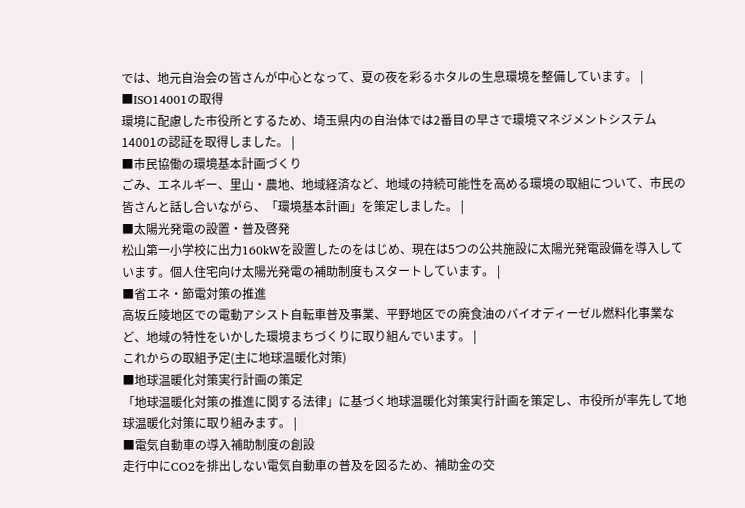では、地元自治会の皆さんが中心となって、夏の夜を彩るホタルの生息環境を整備しています。 |
■ISO14001の取得
環境に配慮した市役所とするため、埼玉県内の自治体では2番目の早さで環境マネジメントシステム14001の認証を取得しました。 |
■市民協働の環境基本計画づくり
ごみ、エネルギー、里山・農地、地域経済など、地域の持続可能性を高める環境の取組について、市民の皆さんと話し合いながら、「環境基本計画」を策定しました。 |
■太陽光発電の設置・普及啓発
松山第一小学校に出力160kWを設置したのをはじめ、現在は5つの公共施設に太陽光発電設備を導入しています。個人住宅向け太陽光発電の補助制度もスタートしています。 |
■省エネ・節電対策の推進
高坂丘陵地区での電動アシスト自転車普及事業、平野地区での廃食油のバイオディーゼル燃料化事業など、地域の特性をいかした環境まちづくりに取り組んでいます。 |
これからの取組予定(主に地球温暖化対策)
■地球温暖化対策実行計画の策定
「地球温暖化対策の推進に関する法律」に基づく地球温暖化対策実行計画を策定し、市役所が率先して地球温暖化対策に取り組みます。 |
■電気自動車の導入補助制度の創設
走行中にCO2を排出しない電気自動車の普及を図るため、補助金の交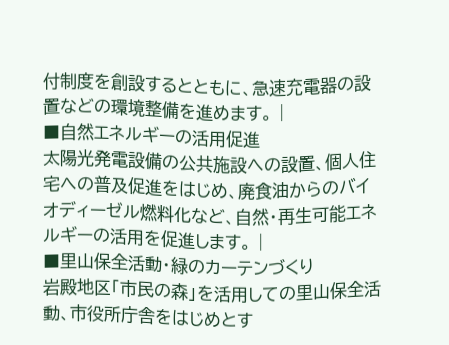付制度を創設するとともに、急速充電器の設置などの環境整備を進めます。 |
■自然エネルギーの活用促進
太陽光発電設備の公共施設への設置、個人住宅への普及促進をはじめ、廃食油からのバイオディーゼル燃料化など、自然・再生可能エネルギーの活用を促進します。 |
■里山保全活動・緑のカーテンづくり
岩殿地区「市民の森」を活用しての里山保全活動、市役所庁舎をはじめとす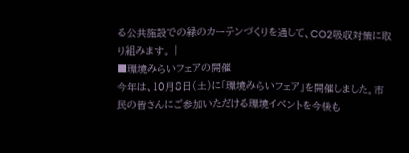る公共施設での緑のカーテンづくりを通して、CO2吸収対策に取り組みます。 |
■環境みらいフェアの開催
今年は、10月8日(土)に「環境みらいフェア」を開催しました。市民の皆さんにご参加いただける環境イベントを今後も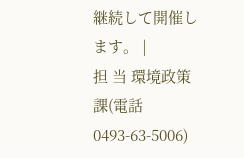継続して開催します。 |
担 当 環境政策課(電話0493-63-5006)